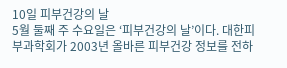10일 피부건강의 날
5월 둘째 주 수요일은 ‘피부건강의 날’이다. 대한피부과학회가 2003년 올바른 피부건강 정보를 전하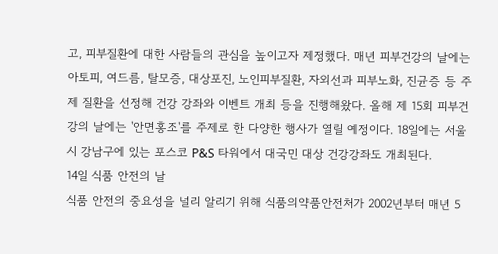고, 피부질환에 대한 사람들의 관심을 높이고자 제정했다. 매년 피부건강의 날에는 아토피, 여드름, 탈모증, 대상포진, 노인피부질환, 자외선과 피부노화, 진균증 등 주제 질환을 선정해 건강 강좌와 이벤트 개최 등을 진행해왔다. 올해 제 15회 피부건강의 날에는 '안면홍조'를 주제로 한 다양한 행사가 열릴 예정이다. 18일에는 서울시 강남구에 있는 포스코 P&S 타워에서 대국민 대상 건강강좌도 개최된다.
14일 식품 안전의 날
식품 안전의 중요성을 널리 알리기 위해 식품의약품안전처가 2002년부터 매년 5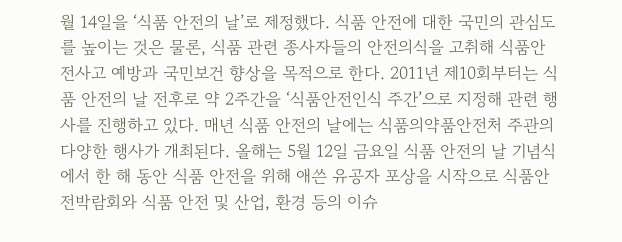월 14일을 ‘식품 안전의 날’로 제정했다. 식품 안전에 대한 국민의 관심도를 높이는 것은 물론, 식품 관련 종사자들의 안전의식을 고취해 식품안전사고 예방과 국민보건 향상을 목적으로 한다. 2011년 제10회부터는 식품 안전의 날 전후로 약 2주간을 ‘식품안전인식 주간’으로 지정해 관련 행사를 진행하고 있다. 매년 식품 안전의 날에는 식품의약품안전처 주관의 다양한 행사가 개최된다. 올해는 5월 12일 금요일 식품 안전의 날 기념식에서 한 해 동안 식품 안전을 위해 애쓴 유공자 포상을 시작으로 식품안전박람회와 식품 안전 및 산업, 환경 등의 이슈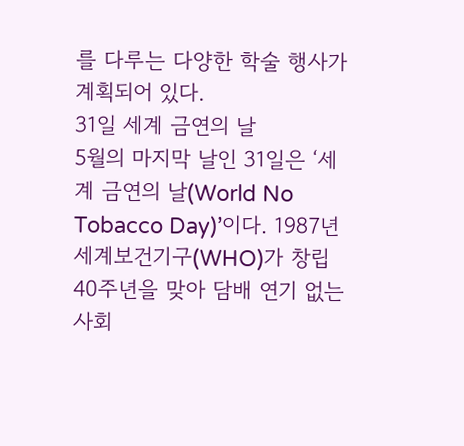를 다루는 다양한 학술 행사가 계획되어 있다.
31일 세계 금연의 날
5월의 마지막 날인 31일은 ‘세계 금연의 날(World No Tobacco Day)’이다. 1987년 세계보건기구(WHO)가 창립 40주년을 맞아 담배 연기 없는 사회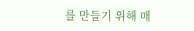를 만들기 위해 매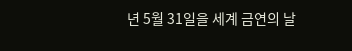년 5월 31일을 세계 금연의 날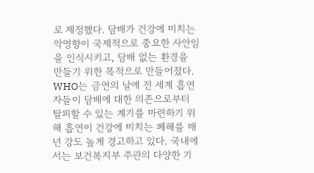로 제정했다. 담배가 건강에 미치는 악영향이 국제적으로 중요한 사안임을 인식시키고, 담배 없는 환경을 만들기 위한 목적으로 만들어졌다. WHO는 금연의 날에 전 세계 흡연자들이 담배에 대한 의존으로부터 탈피할 수 있는 계기를 마련하기 위해 흡연이 건강에 미치는 폐해를 매년 강도 높게 경고하고 있다. 국내에서는 보건복지부 주관의 다양한 기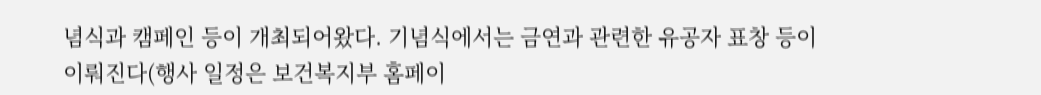념식과 캠페인 등이 개최되어왔다. 기념식에서는 금연과 관련한 유공자 표창 등이 이뤄진다(행사 일정은 보건복지부 홈페이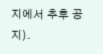지에서 추후 공지).